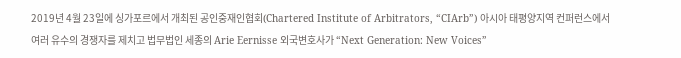2019년 4월 23일에 싱가포르에서 개최된 공인중재인협회(Chartered Institute of Arbitrators, “CIArb”) 아시아 태평양지역 컨퍼런스에서 여러 유수의 경쟁자를 제치고 법무법인 세종의 Arie Eernisse 외국변호사가 “Next Generation: New Voices”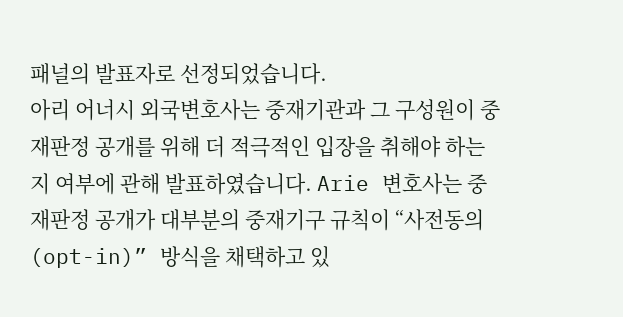패널의 발표자로 선정되었습니다.
아리 어너시 외국변호사는 중재기관과 그 구성원이 중재판정 공개를 위해 더 적극적인 입장을 취해야 하는지 여부에 관해 발표하였습니다. Arie 변호사는 중재판정 공개가 대부분의 중재기구 규칙이 “사전동의(opt-in)” 방식을 채택하고 있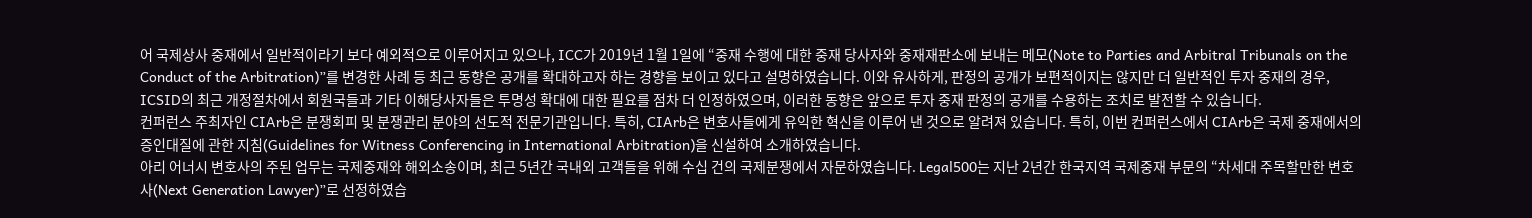어 국제상사 중재에서 일반적이라기 보다 예외적으로 이루어지고 있으나, ICC가 2019년 1월 1일에 “중재 수행에 대한 중재 당사자와 중재재판소에 보내는 메모(Note to Parties and Arbitral Tribunals on the Conduct of the Arbitration)”를 변경한 사례 등 최근 동향은 공개를 확대하고자 하는 경향을 보이고 있다고 설명하였습니다. 이와 유사하게, 판정의 공개가 보편적이지는 않지만 더 일반적인 투자 중재의 경우, ICSID의 최근 개정절차에서 회원국들과 기타 이해당사자들은 투명성 확대에 대한 필요를 점차 더 인정하였으며, 이러한 동향은 앞으로 투자 중재 판정의 공개를 수용하는 조치로 발전할 수 있습니다.
컨퍼런스 주최자인 CIArb은 분쟁회피 및 분쟁관리 분야의 선도적 전문기관입니다. 특히, CIArb은 변호사들에게 유익한 혁신을 이루어 낸 것으로 알려져 있습니다. 특히, 이번 컨퍼런스에서 CIArb은 국제 중재에서의 증인대질에 관한 지침(Guidelines for Witness Conferencing in International Arbitration)을 신설하여 소개하였습니다.
아리 어너시 변호사의 주된 업무는 국제중재와 해외소송이며, 최근 5년간 국내외 고객들을 위해 수십 건의 국제분쟁에서 자문하였습니다. Legal500는 지난 2년간 한국지역 국제중재 부문의 “차세대 주목할만한 변호사(Next Generation Lawyer)”로 선정하였습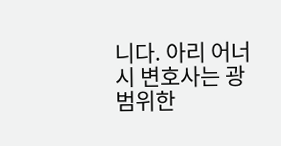니다. 아리 어너시 변호사는 광범위한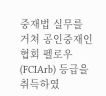중재법 실무를 거쳐 공인중재인협회 펠로우(FCIArb) 등급을 취득하였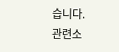습니다.
관련소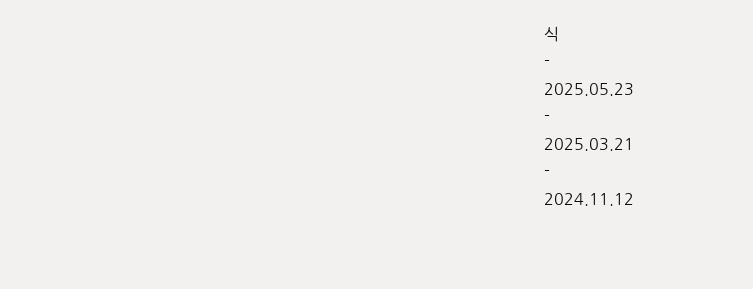식
-
2025.05.23
-
2025.03.21
-
2024.11.12